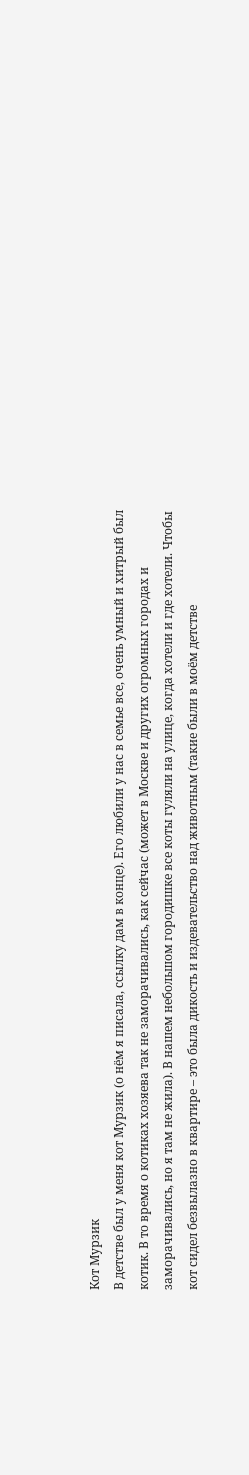Кот Мурзик
В детстве был у меня кот Мурзик (о нём я писала, ссылку дам в конце). Его любили у нас в семье все, очень умный и хитрый был котик. В то время о котиках хозяева так не заморачивались, как сейчас (может в Москве и других огромных городах и заморачивались, но я там не жила). В нашем небольшом городишке все коты гуляли на улице, когда хотели и где хотели. Чтобы кот сидел безвылазно в квартире – это была дикость и издевательство над животным (такие были в моём детстве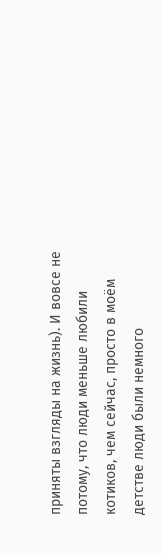приняты взгляды на жизнь). И вовсе не потому, что люди меньше любили котиков, чем сейчас, просто в моём детстве люди были немного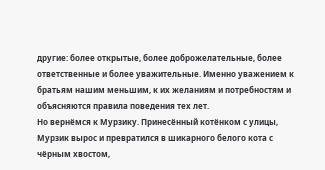другие: более открытые, более доброжелательные, более ответственные и более уважительные. Именно уважением к братьям нашим меньшим, к их желаниям и потребностям и объясняются правила поведения тех лет.
Но вернёмся к Мурзику. Принесённый котёнком с улицы, Мурзик вырос и превратился в шикарного белого кота с чёрным хвостом,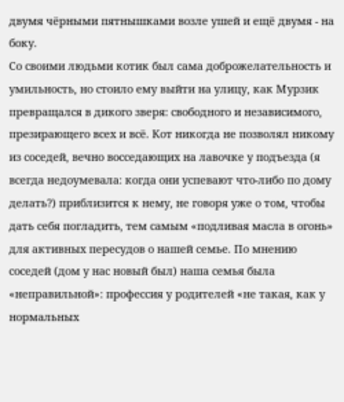двумя чёрными пятнышками возле ушей и ещё двумя - на боку.
Со своими людьми котик был сама доброжелательность и умильность, но стоило ему выйти на улицу, как Мурзик превращался в дикого зверя: свободного и независимого, презирающего всех и всё. Кот никогда не позволял никому из соседей, вечно восседающих на лавочке у подъезда (я всегда недоумевала: когда они успевают что-либо по дому делать?) приблизится к нему, не говоря уже о том, чтобы дать себя погладить, тем самым «подливая масла в огонь» для активных пересудов о нашей семье. По мнению соседей (дом у нас новый был) наша семья была «неправильной»: профессия у родителей «не такая, как у нормальных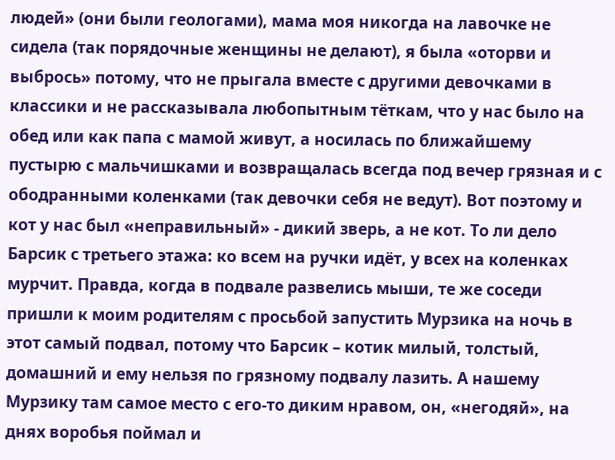людей» (они были геологами), мама моя никогда на лавочке не сидела (так порядочные женщины не делают), я была «оторви и выбрось» потому, что не прыгала вместе с другими девочками в классики и не рассказывала любопытным тёткам, что у нас было на обед или как папа с мамой живут, а носилась по ближайшему пустырю с мальчишками и возвращалась всегда под вечер грязная и с ободранными коленками (так девочки себя не ведут). Вот поэтому и кот у нас был «неправильный» - дикий зверь, а не кот. То ли дело Барсик с третьего этажа: ко всем на ручки идёт, у всех на коленках мурчит. Правда, когда в подвале развелись мыши, те же соседи пришли к моим родителям с просьбой запустить Мурзика на ночь в этот самый подвал, потому что Барсик – котик милый, толстый, домашний и ему нельзя по грязному подвалу лазить. А нашему Мурзику там самое место с его-то диким нравом, он, «негодяй», на днях воробья поймал и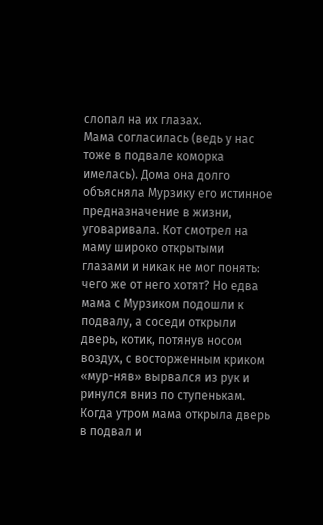слопал на их глазах.
Мама согласилась (ведь у нас тоже в подвале коморка имелась). Дома она долго объясняла Мурзику его истинное предназначение в жизни, уговаривала. Кот смотрел на маму широко открытыми глазами и никак не мог понять: чего же от него хотят? Но едва мама с Мурзиком подошли к подвалу, а соседи открыли дверь, котик, потянув носом воздух, с восторженным криком «мур-няв» вырвался из рук и ринулся вниз по ступенькам.
Когда утром мама открыла дверь в подвал и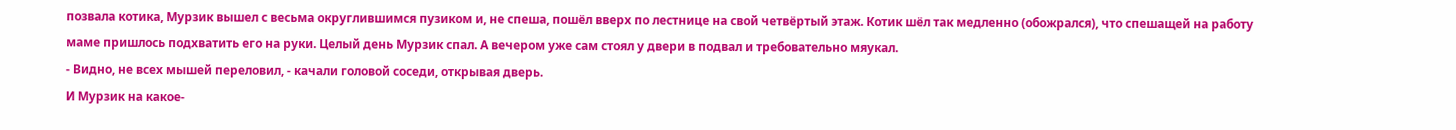позвала котика, Мурзик вышел с весьма округлившимся пузиком и, не спеша, пошёл вверх по лестнице на свой четвёртый этаж. Котик шёл так медленно (обожрался), что спешащей на работу маме пришлось подхватить его на руки. Целый день Мурзик спал. А вечером уже сам стоял у двери в подвал и требовательно мяукал.
- Видно, не всех мышей переловил, - качали головой соседи, открывая дверь.
И Мурзик на какое-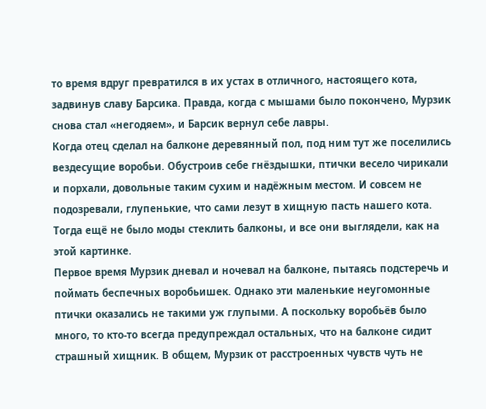то время вдруг превратился в их устах в отличного, настоящего кота, задвинув славу Барсика. Правда, когда с мышами было покончено, Мурзик снова стал «негодяем», и Барсик вернул себе лавры.
Когда отец сделал на балконе деревянный пол, под ним тут же поселились вездесущие воробьи. Обустроив себе гнёздышки, птички весело чирикали и порхали, довольные таким сухим и надёжным местом. И совсем не подозревали, глупенькие, что сами лезут в хищную пасть нашего кота. Тогда ещё не было моды стеклить балконы, и все они выглядели, как на этой картинке.
Первое время Мурзик дневал и ночевал на балконе, пытаясь подстеречь и поймать беспечных воробьишек. Однако эти маленькие неугомонные птички оказались не такими уж глупыми. А поскольку воробьёв было много, то кто-то всегда предупреждал остальных, что на балконе сидит страшный хищник. В общем, Мурзик от расстроенных чувств чуть не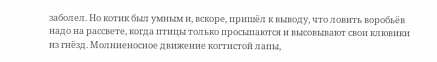заболел. Но котик был умным и, вскоре, пришёл к выводу, что ловить воробьёв надо на рассвете, когда птицы только просыпаются и высовывают свои клювики из гнёзд. Молниеносное движение когтистой лапы,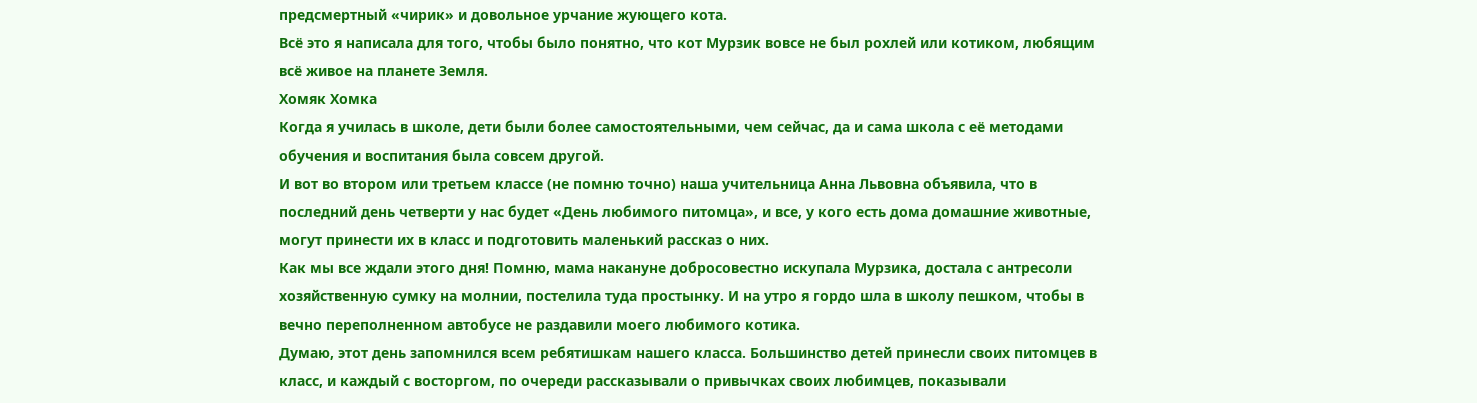предсмертный «чирик» и довольное урчание жующего кота.
Всё это я написала для того, чтобы было понятно, что кот Мурзик вовсе не был рохлей или котиком, любящим всё живое на планете Земля.
Хомяк Хомка
Когда я училась в школе, дети были более самостоятельными, чем сейчас, да и сама школа с её методами обучения и воспитания была совсем другой.
И вот во втором или третьем классе (не помню точно) наша учительница Анна Львовна объявила, что в последний день четверти у нас будет «День любимого питомца», и все, у кого есть дома домашние животные, могут принести их в класс и подготовить маленький рассказ о них.
Как мы все ждали этого дня! Помню, мама накануне добросовестно искупала Мурзика, достала с антресоли хозяйственную сумку на молнии, постелила туда простынку. И на утро я гордо шла в школу пешком, чтобы в вечно переполненном автобусе не раздавили моего любимого котика.
Думаю, этот день запомнился всем ребятишкам нашего класса. Большинство детей принесли своих питомцев в класс, и каждый с восторгом, по очереди рассказывали о привычках своих любимцев, показывали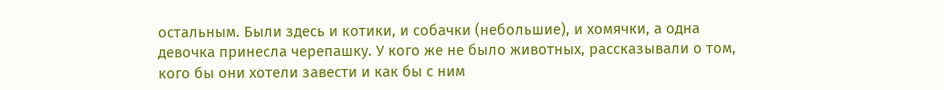остальным. Были здесь и котики, и собачки (небольшие), и хомячки, а одна девочка принесла черепашку. У кого же не было животных, рассказывали о том, кого бы они хотели завести и как бы с ним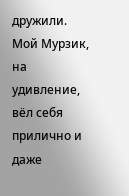дружили.
Мой Мурзик, на удивление, вёл себя прилично и даже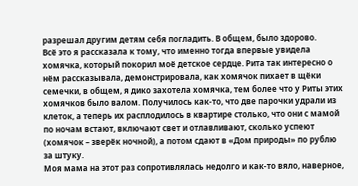разрешал другим детям себя погладить. В общем, было здорово.
Всё это я рассказала к тому, что именно тогда впервые увидела хомячка, который покорил моё детское сердце. Рита так интересно о нём рассказывала, демонстрировала, как хомячок пихает в щёки семечки, в общем, я дико захотела хомячка, тем более что у Риты этих хомячков было валом. Получилось как-то, что две парочки удрали из клеток, а теперь их расплодилось в квартире столько, что они с мамой по ночам встают, включают свет и отлавливают, сколько успеют (хомячок – зверёк ночной), а потом сдают в «Дом природы» по рублю за штуку.
Моя мама на этот раз сопротивлялась недолго и как-то вяло, наверное,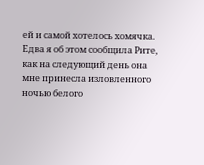ей и самой хотелось хомячка. Едва я об этом сообщила Рите, как на следующий день она мне принесла изловленного ночью белого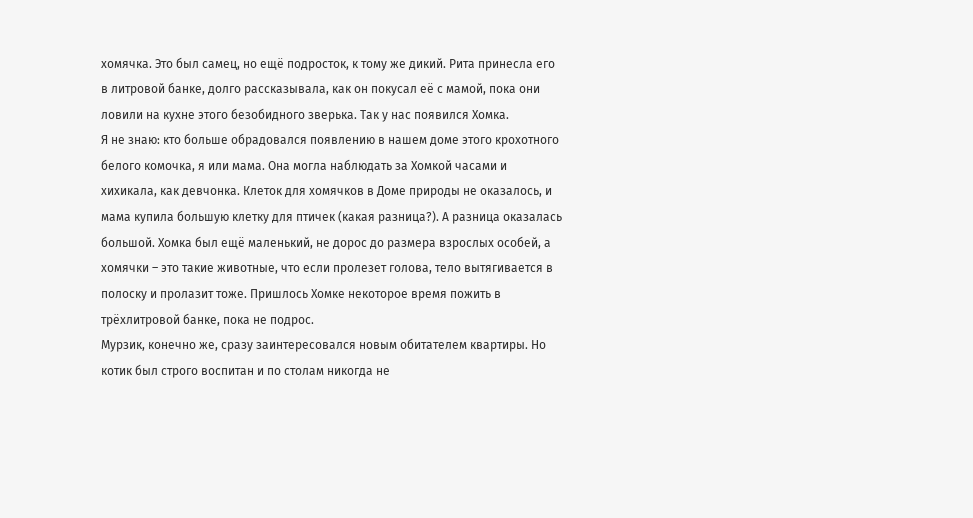хомячка. Это был самец, но ещё подросток, к тому же дикий. Рита принесла его в литровой банке, долго рассказывала, как он покусал её с мамой, пока они ловили на кухне этого безобидного зверька. Так у нас появился Хомка.
Я не знаю: кто больше обрадовался появлению в нашем доме этого крохотного белого комочка, я или мама. Она могла наблюдать за Хомкой часами и хихикала, как девчонка. Клеток для хомячков в Доме природы не оказалось, и мама купила большую клетку для птичек (какая разница?). А разница оказалась большой. Хомка был ещё маленький, не дорос до размера взрослых особей, а хомячки – это такие животные, что если пролезет голова, тело вытягивается в полоску и пролазит тоже. Пришлось Хомке некоторое время пожить в трёхлитровой банке, пока не подрос.
Мурзик, конечно же, сразу заинтересовался новым обитателем квартиры. Но котик был строго воспитан и по столам никогда не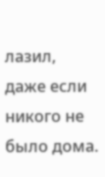лазил, даже если никого не было дома.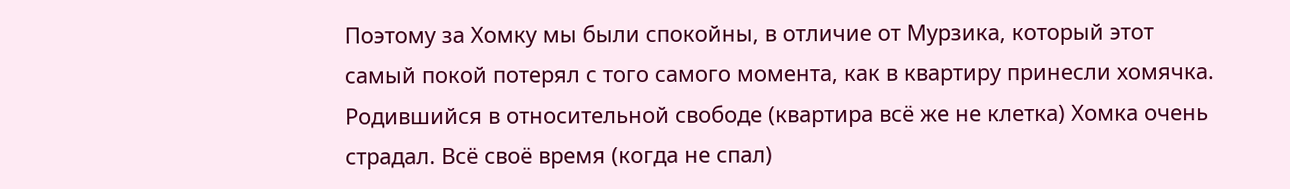Поэтому за Хомку мы были спокойны, в отличие от Мурзика, который этот самый покой потерял с того самого момента, как в квартиру принесли хомячка.
Родившийся в относительной свободе (квартира всё же не клетка) Хомка очень страдал. Всё своё время (когда не спал)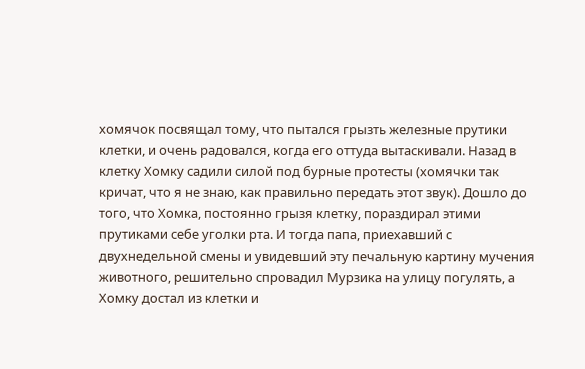хомячок посвящал тому, что пытался грызть железные прутики клетки, и очень радовался, когда его оттуда вытаскивали. Назад в клетку Хомку садили силой под бурные протесты (хомячки так кричат, что я не знаю, как правильно передать этот звук). Дошло до того, что Хомка, постоянно грызя клетку, пораздирал этими прутиками себе уголки рта. И тогда папа, приехавший с двухнедельной смены и увидевший эту печальную картину мучения животного, решительно спровадил Мурзика на улицу погулять, а Хомку достал из клетки и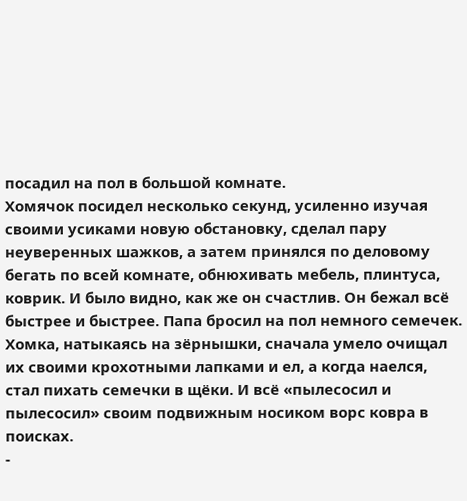посадил на пол в большой комнате.
Хомячок посидел несколько секунд, усиленно изучая своими усиками новую обстановку, сделал пару неуверенных шажков, а затем принялся по деловому бегать по всей комнате, обнюхивать мебель, плинтуса, коврик. И было видно, как же он счастлив. Он бежал всё быстрее и быстрее. Папа бросил на пол немного семечек. Хомка, натыкаясь на зёрнышки, сначала умело очищал их своими крохотными лапками и ел, а когда наелся, стал пихать семечки в щёки. И всё «пылесосил и пылесосил» своим подвижным носиком ворс ковра в поисках.
-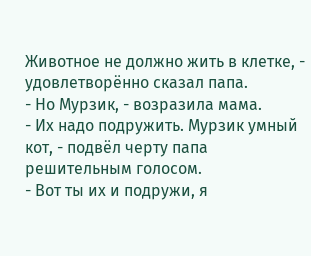Животное не должно жить в клетке, - удовлетворённо сказал папа.
- Но Мурзик, - возразила мама.
- Их надо подружить. Мурзик умный кот, - подвёл черту папа решительным голосом.
- Вот ты их и подружи, я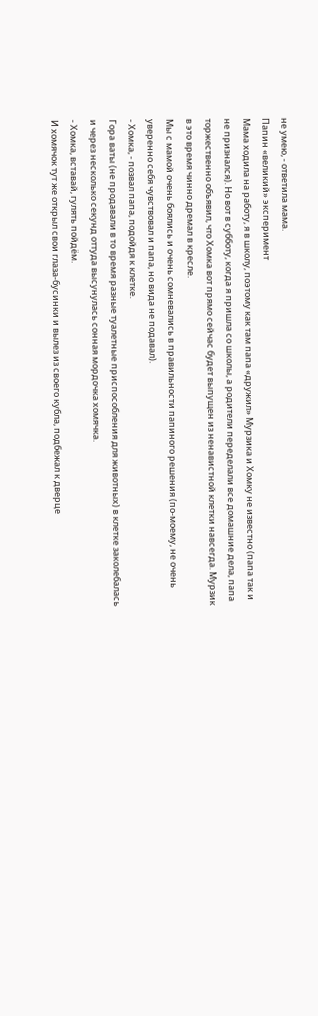не умею, - ответила мама.
Папин «великий» эксперимент
Мама ходила на работу, я в школу, поэтому как там папа «дружил» Мурзика и Хомку не известно (папа так и не признался). Но вот в субботу, когда я пришла со школы, а родители переделали все домашние дела, папа торжественно объявил, что Хомка вот прямо сейчас будет выпущен из ненавистной клетки навсегда. Мурзик в это время чинно дремал в кресле.
Мы с мамой очень боялись и очень сомневались в правильности папиного решения (по-моему, не очень уверенно себя чувствовал и папа, но вида не подавал).
- Хомка, - позвал папа, подойдя к клетке.
Гора ваты (не продавали в то время разные туалетные приспособления для животных) в клетке заколебалась и через несколько секунд оттуда высунулась сонная мордочка хомячка.
- Хомка, вставай, гулять пойдём.
И хомячок тут же открыл свои глаза-бусинки и вылез из своего кубла, подбежал к дверце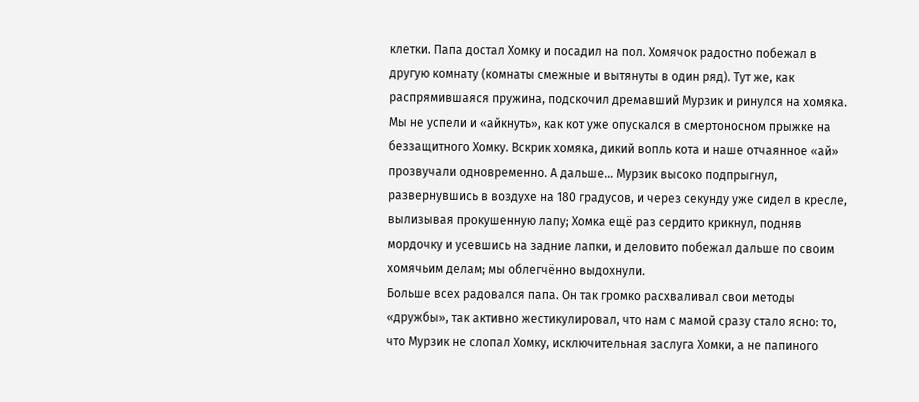клетки. Папа достал Хомку и посадил на пол. Хомячок радостно побежал в другую комнату (комнаты смежные и вытянуты в один ряд). Тут же, как распрямившаяся пружина, подскочил дремавший Мурзик и ринулся на хомяка. Мы не успели и «айкнуть», как кот уже опускался в смертоносном прыжке на беззащитного Хомку. Вскрик хомяка, дикий вопль кота и наше отчаянное «ай» прозвучали одновременно. А дальше… Мурзик высоко подпрыгнул, развернувшись в воздухе на 180 градусов, и через секунду уже сидел в кресле, вылизывая прокушенную лапу; Хомка ещё раз сердито крикнул, подняв мордочку и усевшись на задние лапки, и деловито побежал дальше по своим хомячьим делам; мы облегчённо выдохнули.
Больше всех радовался папа. Он так громко расхваливал свои методы «дружбы», так активно жестикулировал, что нам с мамой сразу стало ясно: то, что Мурзик не слопал Хомку, исключительная заслуга Хомки, а не папиного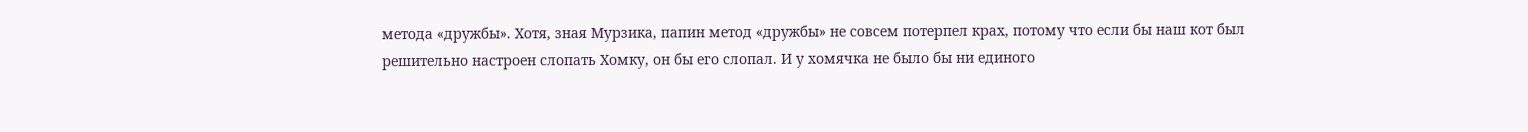метода «дружбы». Хотя, зная Мурзика, папин метод «дружбы» не совсем потерпел крах, потому что если бы наш кот был решительно настроен слопать Хомку, он бы его слопал. И у хомячка не было бы ни единого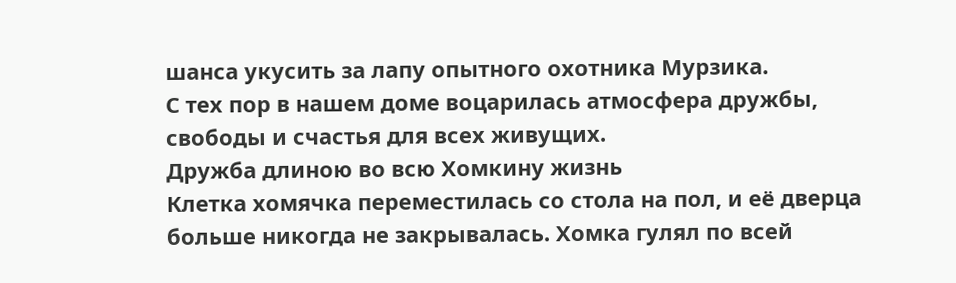шанса укусить за лапу опытного охотника Мурзика.
С тех пор в нашем доме воцарилась атмосфера дружбы, свободы и счастья для всех живущих.
Дружба длиною во всю Хомкину жизнь
Клетка хомячка переместилась со стола на пол, и её дверца больше никогда не закрывалась. Хомка гулял по всей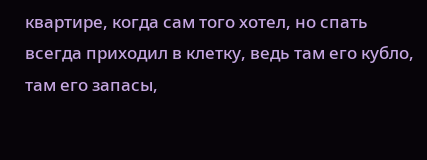квартире, когда сам того хотел, но спать всегда приходил в клетку, ведь там его кубло, там его запасы,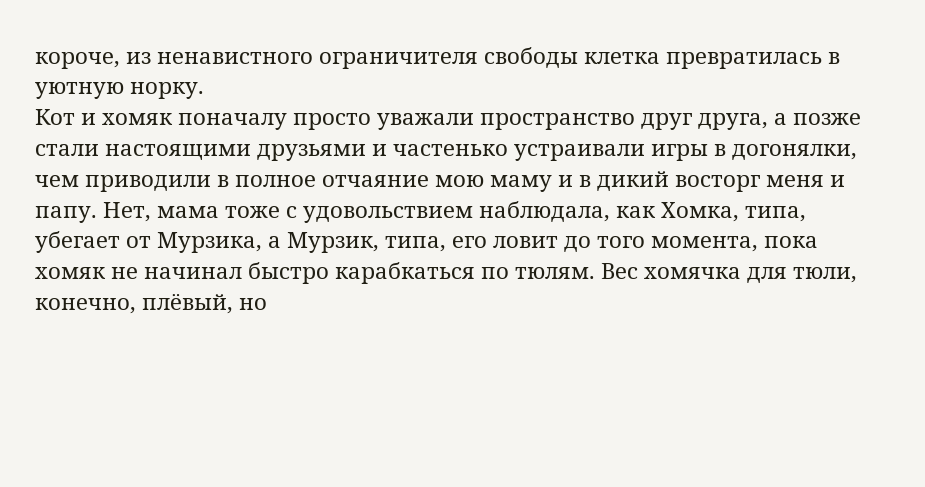короче, из ненавистного ограничителя свободы клетка превратилась в уютную норку.
Кот и хомяк поначалу просто уважали пространство друг друга, а позже стали настоящими друзьями и частенько устраивали игры в догонялки, чем приводили в полное отчаяние мою маму и в дикий восторг меня и папу. Нет, мама тоже с удовольствием наблюдала, как Хомка, типа, убегает от Мурзика, а Мурзик, типа, его ловит до того момента, пока хомяк не начинал быстро карабкаться по тюлям. Вес хомячка для тюли, конечно, плёвый, но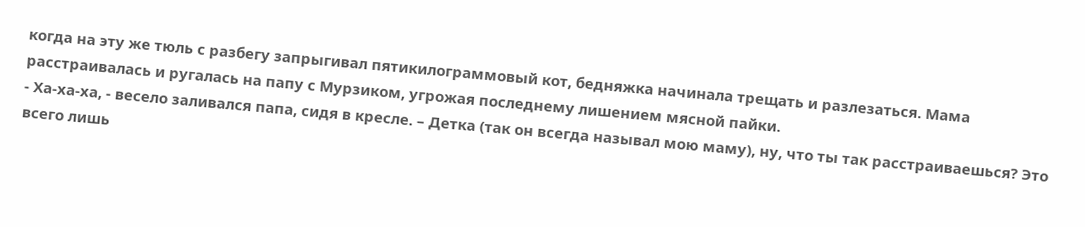когда на эту же тюль с разбегу запрыгивал пятикилограммовый кот, бедняжка начинала трещать и разлезаться. Мама расстраивалась и ругалась на папу с Мурзиком, угрожая последнему лишением мясной пайки.
- Ха-ха-ха, - весело заливался папа, сидя в кресле. – Детка (так он всегда называл мою маму), ну, что ты так расстраиваешься? Это всего лишь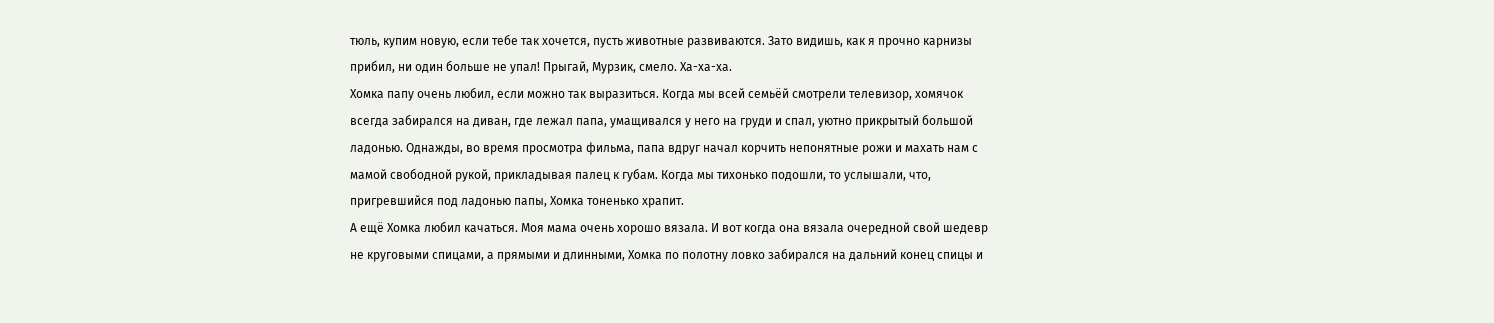тюль, купим новую, если тебе так хочется, пусть животные развиваются. Зато видишь, как я прочно карнизы прибил, ни один больше не упал! Прыгай, Мурзик, смело. Ха-ха-ха.
Хомка папу очень любил, если можно так выразиться. Когда мы всей семьёй смотрели телевизор, хомячок всегда забирался на диван, где лежал папа, умащивался у него на груди и спал, уютно прикрытый большой ладонью. Однажды, во время просмотра фильма, папа вдруг начал корчить непонятные рожи и махать нам с мамой свободной рукой, прикладывая палец к губам. Когда мы тихонько подошли, то услышали, что, пригревшийся под ладонью папы, Хомка тоненько храпит.
А ещё Хомка любил качаться. Моя мама очень хорошо вязала. И вот когда она вязала очередной свой шедевр не круговыми спицами, а прямыми и длинными, Хомка по полотну ловко забирался на дальний конец спицы и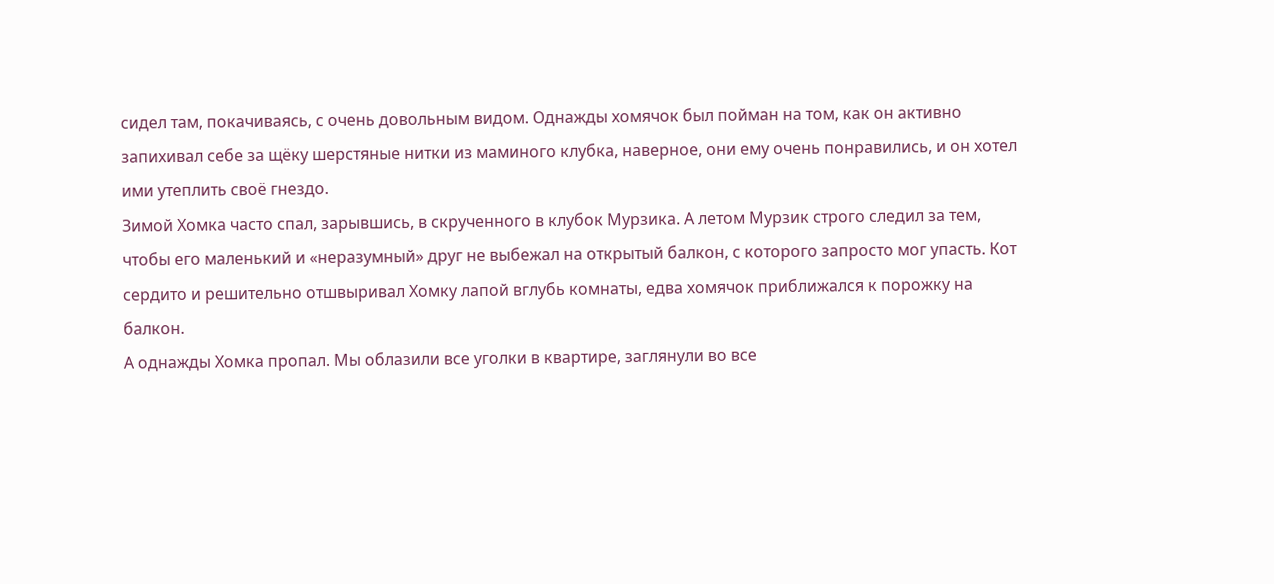сидел там, покачиваясь, с очень довольным видом. Однажды хомячок был пойман на том, как он активно запихивал себе за щёку шерстяные нитки из маминого клубка, наверное, они ему очень понравились, и он хотел ими утеплить своё гнездо.
Зимой Хомка часто спал, зарывшись, в скрученного в клубок Мурзика. А летом Мурзик строго следил за тем, чтобы его маленький и «неразумный» друг не выбежал на открытый балкон, с которого запросто мог упасть. Кот сердито и решительно отшвыривал Хомку лапой вглубь комнаты, едва хомячок приближался к порожку на балкон.
А однажды Хомка пропал. Мы облазили все уголки в квартире, заглянули во все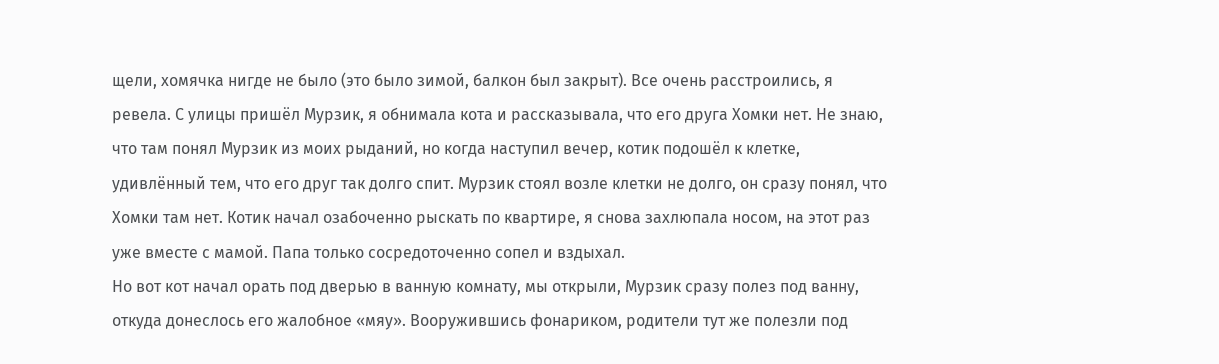щели, хомячка нигде не было (это было зимой, балкон был закрыт). Все очень расстроились, я ревела. С улицы пришёл Мурзик, я обнимала кота и рассказывала, что его друга Хомки нет. Не знаю, что там понял Мурзик из моих рыданий, но когда наступил вечер, котик подошёл к клетке, удивлённый тем, что его друг так долго спит. Мурзик стоял возле клетки не долго, он сразу понял, что Хомки там нет. Котик начал озабоченно рыскать по квартире, я снова захлюпала носом, на этот раз уже вместе с мамой. Папа только сосредоточенно сопел и вздыхал.
Но вот кот начал орать под дверью в ванную комнату, мы открыли, Мурзик сразу полез под ванну, откуда донеслось его жалобное «мяу». Вооружившись фонариком, родители тут же полезли под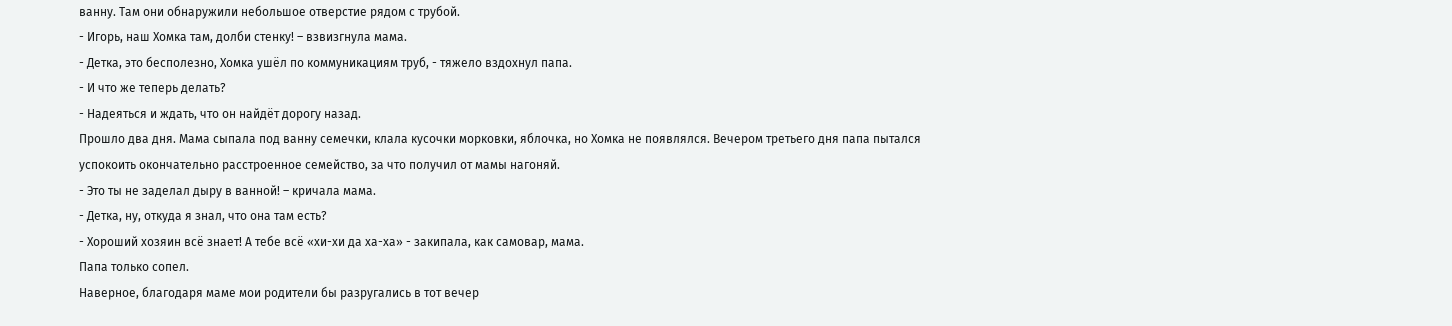ванну. Там они обнаружили небольшое отверстие рядом с трубой.
- Игорь, наш Хомка там, долби стенку! – взвизгнула мама.
- Детка, это бесполезно, Хомка ушёл по коммуникациям труб, - тяжело вздохнул папа.
- И что же теперь делать?
- Надеяться и ждать, что он найдёт дорогу назад.
Прошло два дня. Мама сыпала под ванну семечки, клала кусочки морковки, яблочка, но Хомка не появлялся. Вечером третьего дня папа пытался успокоить окончательно расстроенное семейство, за что получил от мамы нагоняй.
- Это ты не заделал дыру в ванной! – кричала мама.
- Детка, ну, откуда я знал, что она там есть?
- Хороший хозяин всё знает! А тебе всё «хи-хи да ха-ха» - закипала, как самовар, мама.
Папа только сопел.
Наверное, благодаря маме мои родители бы разругались в тот вечер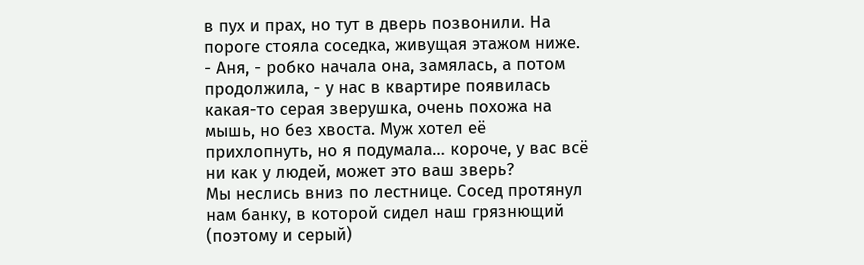в пух и прах, но тут в дверь позвонили. На пороге стояла соседка, живущая этажом ниже.
- Аня, - робко начала она, замялась, а потом продолжила, - у нас в квартире появилась какая-то серая зверушка, очень похожа на мышь, но без хвоста. Муж хотел её прихлопнуть, но я подумала… короче, у вас всё ни как у людей, может это ваш зверь?
Мы неслись вниз по лестнице. Сосед протянул нам банку, в которой сидел наш грязнющий (поэтому и серый)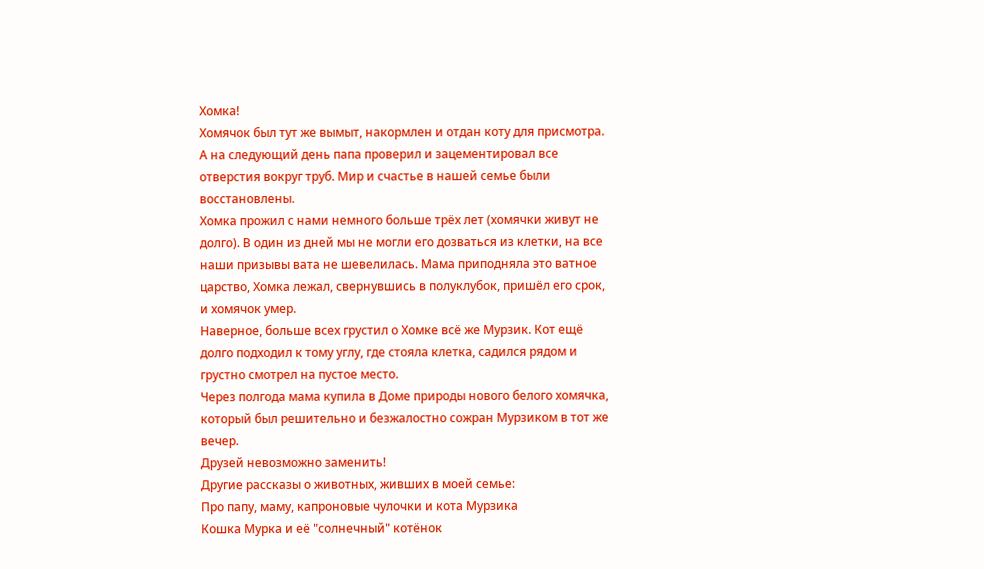Хомка!
Хомячок был тут же вымыт, накормлен и отдан коту для присмотра. А на следующий день папа проверил и зацементировал все отверстия вокруг труб. Мир и счастье в нашей семье были восстановлены.
Хомка прожил с нами немного больше трёх лет (хомячки живут не долго). В один из дней мы не могли его дозваться из клетки, на все наши призывы вата не шевелилась. Мама приподняла это ватное царство, Хомка лежал, свернувшись в полуклубок, пришёл его срок, и хомячок умер.
Наверное, больше всех грустил о Хомке всё же Мурзик. Кот ещё долго подходил к тому углу, где стояла клетка, садился рядом и грустно смотрел на пустое место.
Через полгода мама купила в Доме природы нового белого хомячка, который был решительно и безжалостно сожран Мурзиком в тот же вечер.
Друзей невозможно заменить!
Другие рассказы о животных, живших в моей семье:
Про папу, маму, капроновые чулочки и кота Мурзика
Кошка Мурка и её "солнечный" котёнок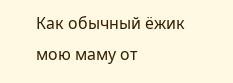Как обычный ёжик мою маму от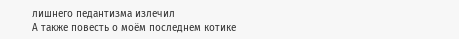лишнего педантизма излечил
А также повесть о моём последнем котике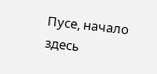Пусе, начало здесь